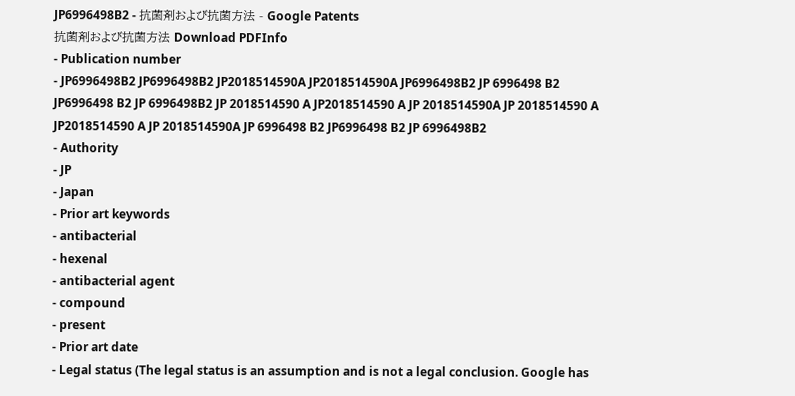JP6996498B2 - 抗菌剤および抗菌方法 - Google Patents
抗菌剤および抗菌方法 Download PDFInfo
- Publication number
- JP6996498B2 JP6996498B2 JP2018514590A JP2018514590A JP6996498B2 JP 6996498 B2 JP6996498 B2 JP 6996498B2 JP 2018514590 A JP2018514590 A JP 2018514590A JP 2018514590 A JP2018514590 A JP 2018514590A JP 6996498 B2 JP6996498 B2 JP 6996498B2
- Authority
- JP
- Japan
- Prior art keywords
- antibacterial
- hexenal
- antibacterial agent
- compound
- present
- Prior art date
- Legal status (The legal status is an assumption and is not a legal conclusion. Google has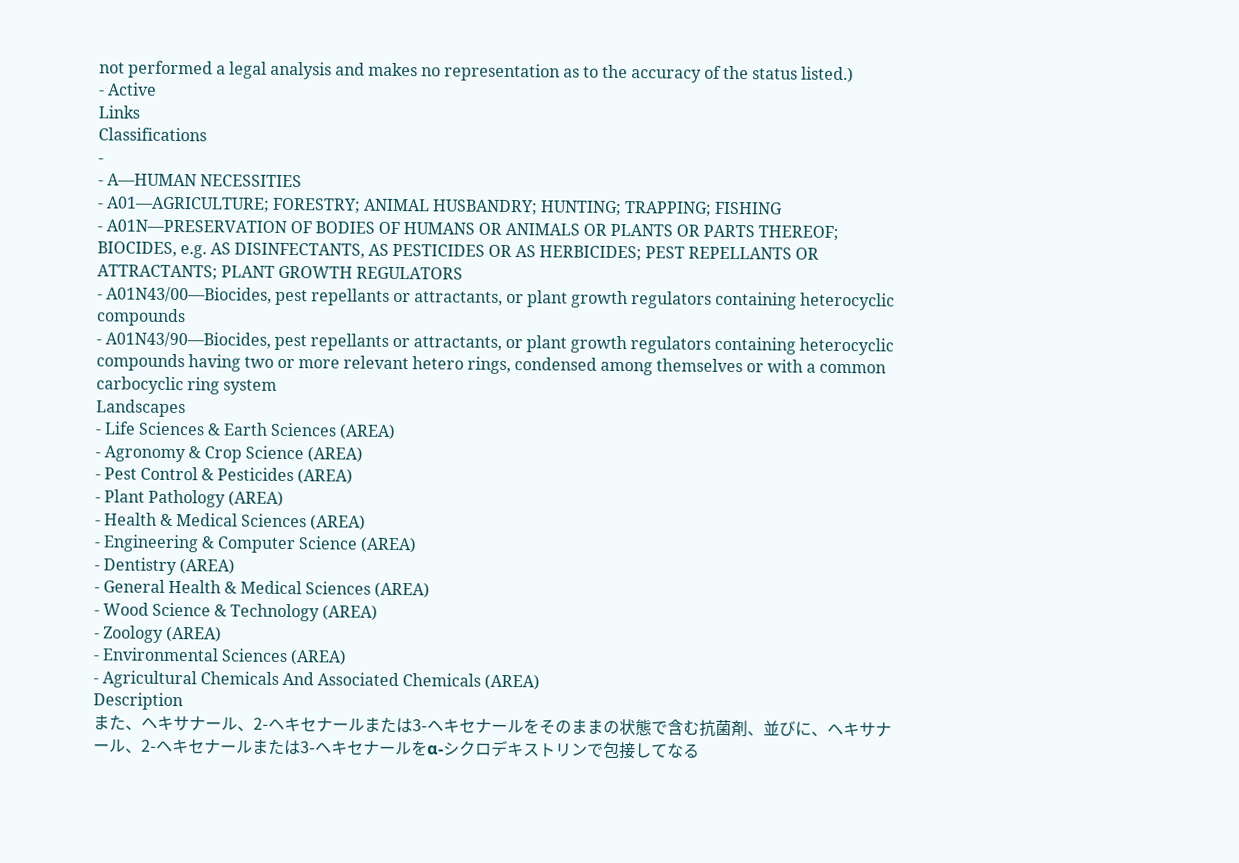not performed a legal analysis and makes no representation as to the accuracy of the status listed.)
- Active
Links
Classifications
-
- A—HUMAN NECESSITIES
- A01—AGRICULTURE; FORESTRY; ANIMAL HUSBANDRY; HUNTING; TRAPPING; FISHING
- A01N—PRESERVATION OF BODIES OF HUMANS OR ANIMALS OR PLANTS OR PARTS THEREOF; BIOCIDES, e.g. AS DISINFECTANTS, AS PESTICIDES OR AS HERBICIDES; PEST REPELLANTS OR ATTRACTANTS; PLANT GROWTH REGULATORS
- A01N43/00—Biocides, pest repellants or attractants, or plant growth regulators containing heterocyclic compounds
- A01N43/90—Biocides, pest repellants or attractants, or plant growth regulators containing heterocyclic compounds having two or more relevant hetero rings, condensed among themselves or with a common carbocyclic ring system
Landscapes
- Life Sciences & Earth Sciences (AREA)
- Agronomy & Crop Science (AREA)
- Pest Control & Pesticides (AREA)
- Plant Pathology (AREA)
- Health & Medical Sciences (AREA)
- Engineering & Computer Science (AREA)
- Dentistry (AREA)
- General Health & Medical Sciences (AREA)
- Wood Science & Technology (AREA)
- Zoology (AREA)
- Environmental Sciences (AREA)
- Agricultural Chemicals And Associated Chemicals (AREA)
Description
また、ヘキサナール、2-ヘキセナールまたは3-ヘキセナールをそのままの状態で含む抗菌剤、並びに、ヘキサナール、2-ヘキセナールまたは3-ヘキセナールをα-シクロデキストリンで包接してなる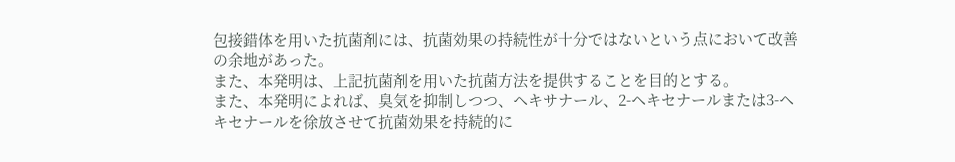包接錯体を用いた抗菌剤には、抗菌効果の持続性が十分ではないという点において改善の余地があった。
また、本発明は、上記抗菌剤を用いた抗菌方法を提供することを目的とする。
また、本発明によれば、臭気を抑制しつつ、ヘキサナール、2-ヘキセナールまたは3-ヘキセナールを徐放させて抗菌効果を持続的に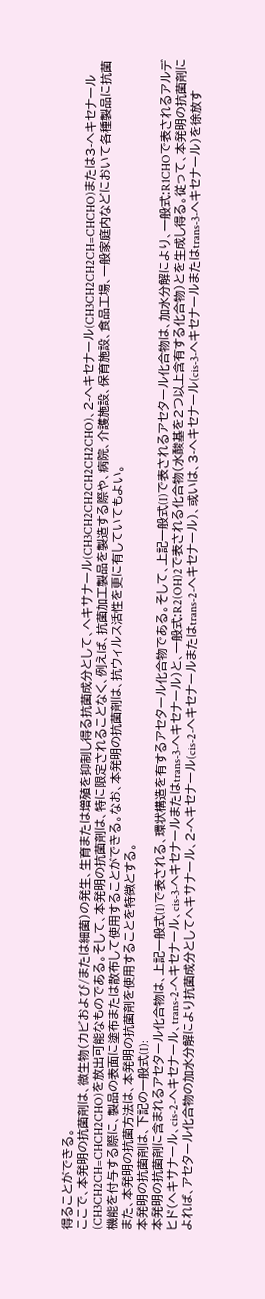得ることができる。
ここで、本発明の抗菌剤は、微生物(カビおよび/または細菌)の発生、生育または増殖を抑制し得る抗菌成分として、ヘキサナール(CH3CH2CH2CH2CH2CHO)、2-ヘキセナール(CH3CH2CH2CH=CHCHO)または3-ヘキセナール(CH3CH2CH=CHCH2CHO)を放出可能なものである。そして、本発明の抗菌剤は、特に限定されることなく、例えば、抗菌加工製品を製造する際や、病院、介護施設、保育施設、食品工場、一般家庭内などにおいて各種製品に抗菌機能を付与する際に、製品の表面に塗布または散布して使用することができる。なお、本発明の抗菌剤は、抗ウィルス活性を更に有していてもよい。
また、本発明の抗菌方法は、本発明の抗菌剤を使用することを特徴とする。
本発明の抗菌剤は、下記の一般式(I):
本発明の抗菌剤に含まれるアセタール化合物は、上記一般式(I)で表される、環状構造を有するアセタール化合物である。そして、上記一般式(I)で表されるアセタール化合物は、加水分解により、一般式:R1CHOで表されるアルデヒド(ヘキサナール、cis-2-ヘキセナール、trans-2-ヘキセナール、cis-3-ヘキセナールまたはtrans-3-ヘキセナール)と、一般式:R2(OH)2で表される化合物(水酸基を2つ以上含有する化合物)とを生成し得る。従って、本発明の抗菌剤によれば、アセタール化合物の加水分解により抗菌成分としてヘキサナール、2-ヘキセナール(cis-2-ヘキセナールまたはtrans-2-ヘキセナール)、或いは、3-ヘキセナール(cis-3-ヘキセナールまたはtrans-3-ヘキセナール)を徐放す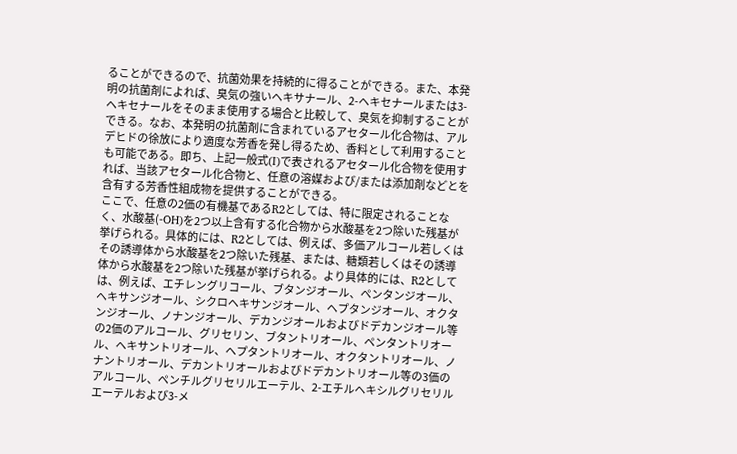ることができるので、抗菌効果を持続的に得ることができる。また、本発明の抗菌剤によれば、臭気の強いヘキサナール、2-ヘキセナールまたは3-ヘキセナールをそのまま使用する場合と比較して、臭気を抑制することができる。なお、本発明の抗菌剤に含まれているアセタール化合物は、アルデヒドの徐放により適度な芳香を発し得るため、香料として利用することも可能である。即ち、上記一般式(I)で表されるアセタール化合物を使用すれば、当該アセタール化合物と、任意の溶媒および/または添加剤などとを含有する芳香性組成物を提供することができる。
ここで、任意の2価の有機基であるR2としては、特に限定されることなく、水酸基(-OH)を2つ以上含有する化合物から水酸基を2つ除いた残基が挙げられる。具体的には、R2としては、例えば、多価アルコール若しくはその誘導体から水酸基を2つ除いた残基、または、糖類若しくはその誘導体から水酸基を2つ除いた残基が挙げられる。より具体的には、R2としては、例えば、エチレングリコール、ブタンジオール、ペンタンジオール、ヘキサンジオール、シクロヘキサンジオール、ヘプタンジオール、オクタンジオール、ノナンジオール、デカンジオールおよびドデカンジオール等の2価のアルコール、グリセリン、ブタントリオール、ペンタントリオール、ヘキサントリオール、ヘプタントリオール、オクタントリオール、ノナントリオール、デカントリオールおよびドデカントリオール等の3価のアルコール、ペンチルグリセリルエーテル、2-エチルヘキシルグリセリルエーテルおよび3-メ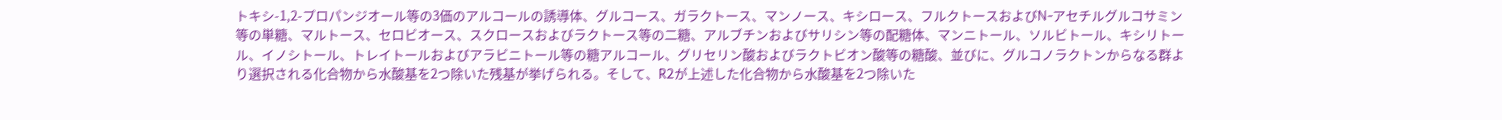トキシ-1,2-プロパンジオール等の3価のアルコールの誘導体、グルコース、ガラクトース、マンノース、キシロース、フルクトースおよびN-アセチルグルコサミン等の単糖、マルトース、セロビオース、スクロースおよびラクトース等の二糖、アルブチンおよびサリシン等の配糖体、マンニトール、ソルビトール、キシリトール、イノシトール、トレイトールおよびアラビニトール等の糖アルコール、グリセリン酸およびラクトビオン酸等の糖酸、並びに、グルコノラクトンからなる群より選択される化合物から水酸基を2つ除いた残基が挙げられる。そして、R2が上述した化合物から水酸基を2つ除いた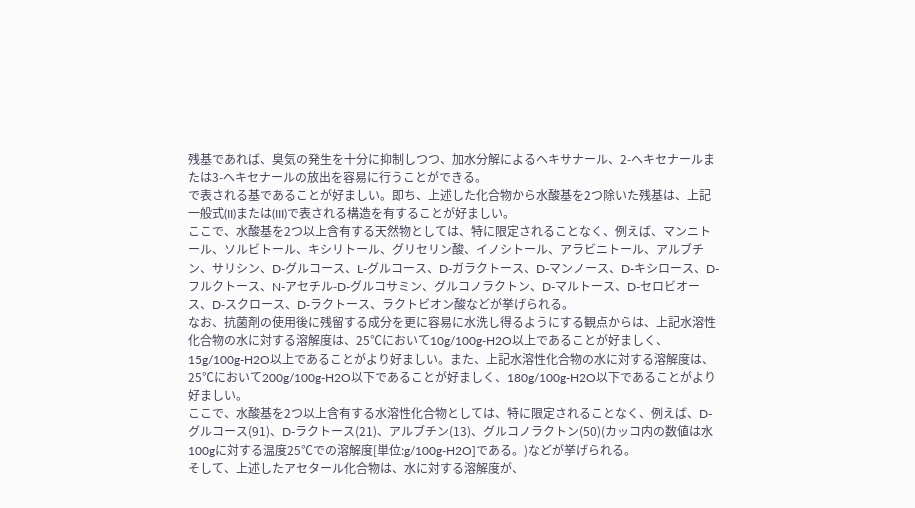残基であれば、臭気の発生を十分に抑制しつつ、加水分解によるヘキサナール、2-ヘキセナールまたは3-ヘキセナールの放出を容易に行うことができる。
で表される基であることが好ましい。即ち、上述した化合物から水酸基を2つ除いた残基は、上記一般式(II)または(III)で表される構造を有することが好ましい。
ここで、水酸基を2つ以上含有する天然物としては、特に限定されることなく、例えば、マンニトール、ソルビトール、キシリトール、グリセリン酸、イノシトール、アラビニトール、アルブチン、サリシン、D-グルコース、L-グルコース、D-ガラクトース、D-マンノース、D-キシロース、D-フルクトース、N-アセチル-D-グルコサミン、グルコノラクトン、D-マルトース、D-セロビオース、D-スクロース、D-ラクトース、ラクトビオン酸などが挙げられる。
なお、抗菌剤の使用後に残留する成分を更に容易に水洗し得るようにする観点からは、上記水溶性化合物の水に対する溶解度は、25℃において10g/100g-H2O以上であることが好ましく、15g/100g-H2O以上であることがより好ましい。また、上記水溶性化合物の水に対する溶解度は、25℃において200g/100g-H2O以下であることが好ましく、180g/100g-H2O以下であることがより好ましい。
ここで、水酸基を2つ以上含有する水溶性化合物としては、特に限定されることなく、例えば、D-グルコース(91)、D-ラクトース(21)、アルブチン(13)、グルコノラクトン(50)(カッコ内の数値は水100gに対する温度25℃での溶解度[単位:g/100g-H2O]である。)などが挙げられる。
そして、上述したアセタール化合物は、水に対する溶解度が、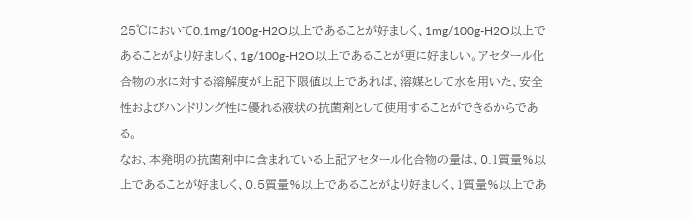25℃において0.1mg/100g-H2O以上であることが好ましく、1mg/100g-H2O以上であることがより好ましく、1g/100g-H2O以上であることが更に好ましい。アセタール化合物の水に対する溶解度が上記下限値以上であれば、溶媒として水を用いた、安全性およびハンドリング性に優れる液状の抗菌剤として使用することができるからである。
なお、本発明の抗菌剤中に含まれている上記アセタール化合物の量は、0.1質量%以上であることが好ましく、0.5質量%以上であることがより好ましく、1質量%以上であ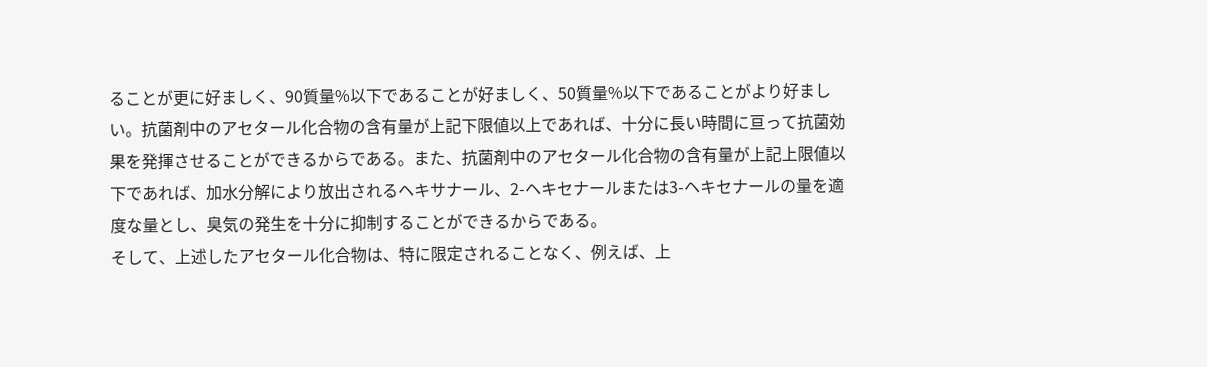ることが更に好ましく、90質量%以下であることが好ましく、50質量%以下であることがより好ましい。抗菌剤中のアセタール化合物の含有量が上記下限値以上であれば、十分に長い時間に亘って抗菌効果を発揮させることができるからである。また、抗菌剤中のアセタール化合物の含有量が上記上限値以下であれば、加水分解により放出されるヘキサナール、2-ヘキセナールまたは3-ヘキセナールの量を適度な量とし、臭気の発生を十分に抑制することができるからである。
そして、上述したアセタール化合物は、特に限定されることなく、例えば、上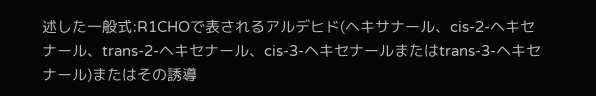述した一般式:R1CHOで表されるアルデヒド(ヘキサナール、cis-2-ヘキセナール、trans-2-ヘキセナール、cis-3-ヘキセナールまたはtrans-3-ヘキセナール)またはその誘導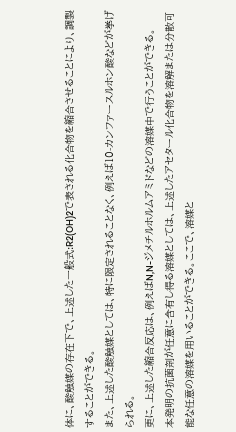体に、酸触媒の存在下で、上述した一般式:R2(OH)2で表される化合物を縮合させることにより、調製することができる。
また、上述した酸触媒としては、特に限定されることなく、例えば10-カンファースルホン酸などが挙げられる。
更に、上述した縮合反応は、例えばN,N-ジメチルホルムアミドなどの溶媒中で行うことができる。
本発明の抗菌剤が任意に含有し得る溶媒としては、上述したアセタール化合物を溶解または分散可能な任意の溶媒を用いることができる。ここで、溶媒と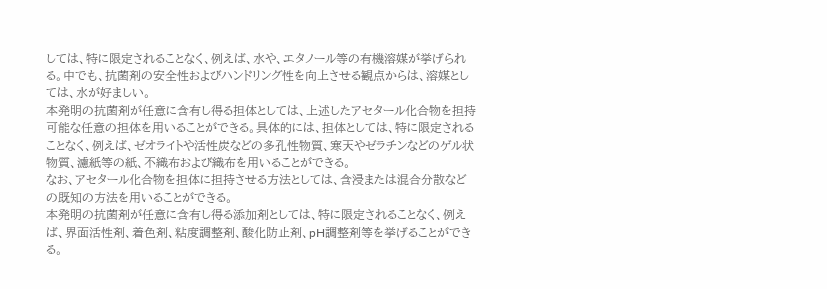しては、特に限定されることなく、例えば、水や、エタノール等の有機溶媒が挙げられる。中でも、抗菌剤の安全性およびハンドリング性を向上させる観点からは、溶媒としては、水が好ましい。
本発明の抗菌剤が任意に含有し得る担体としては、上述したアセタール化合物を担持可能な任意の担体を用いることができる。具体的には、担体としては、特に限定されることなく、例えば、ゼオライトや活性炭などの多孔性物質、寒天やゼラチンなどのゲル状物質、濾紙等の紙、不織布および織布を用いることができる。
なお、アセタール化合物を担体に担持させる方法としては、含浸または混合分散などの既知の方法を用いることができる。
本発明の抗菌剤が任意に含有し得る添加剤としては、特に限定されることなく、例えば、界面活性剤、着色剤、粘度調整剤、酸化防止剤、pH調整剤等を挙げることができる。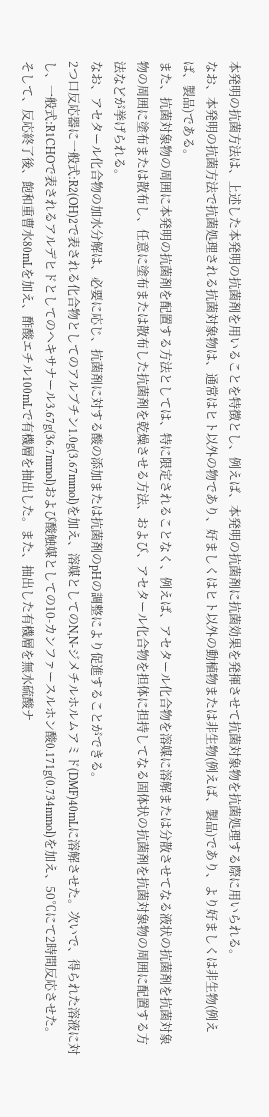本発明の抗菌方法は、上述した本発明の抗菌剤を用いることを特徴とし、例えば、本発明の抗菌剤に抗菌効果を発揮させて抗菌対象物を抗菌処理する際に用いられる。
なお、本発明の抗菌方法で抗菌処理される抗菌対象物は、通常はヒト以外の物であり、好ましくはヒト以外の動植物または非生物(例えば、製品)であり、より好ましくは非生物(例えば、製品)である。
また、抗菌対象物の周囲に本発明の抗菌剤を配置する方法としては、特に限定されることなく、例えば、アセタール化合物を溶媒に溶解または分散させてなる液状の抗菌剤を抗菌対象物の周囲に塗布または散布し、任意に塗布または散布した抗菌剤を乾燥させる方法、および、アセタール化合物を担体に担持してなる固体状の抗菌剤を抗菌対象物の周囲に配置する方法などが挙げられる。
なお、アセタール化合物の加水分解は、必要に応じ、抗菌剤に対する酸の添加または抗菌剤のpHの調整により促進することができる。
2つ口反応器に一般式:R2(OH)2で表される化合物としてのアルブチン1.0g(3.67mmol)を加え、溶媒としてのN,N-ジメチルホルムアミド(DMF)40mLに溶解させた。次いで、得られた溶液に対し、一般式:R1CHOで表されるアルデヒドとしてのヘキサナール3.67g(36.7mmol)および酸触媒としての10-カンファースルホン酸0.171g(0.734mmol)を加え、50℃にて2時間反応させた。
そして、反応終了後、飽和重曹水80mLを加え、酢酸エチル100mLで有機層を抽出した。また、抽出した有機層を無水硫酸ナ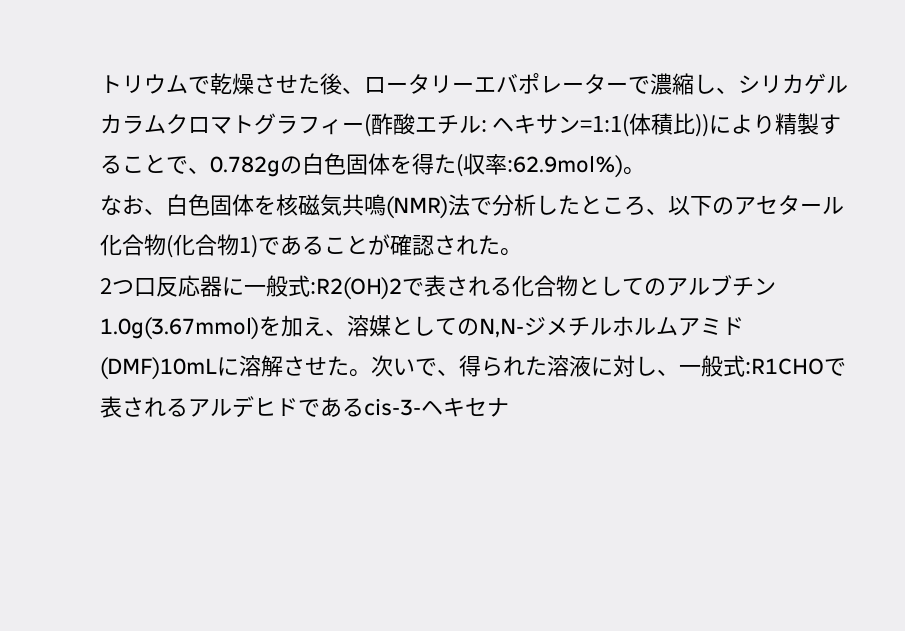トリウムで乾燥させた後、ロータリーエバポレーターで濃縮し、シリカゲルカラムクロマトグラフィー(酢酸エチル: ヘキサン=1:1(体積比))により精製することで、0.782gの白色固体を得た(収率:62.9mol%)。
なお、白色固体を核磁気共鳴(NMR)法で分析したところ、以下のアセタール化合物(化合物1)であることが確認された。
2つ口反応器に一般式:R2(OH)2で表される化合物としてのアルブチン1.0g(3.67mmol)を加え、溶媒としてのN,N-ジメチルホルムアミド(DMF)10mLに溶解させた。次いで、得られた溶液に対し、一般式:R1CHOで表されるアルデヒドであるcis-3-ヘキセナ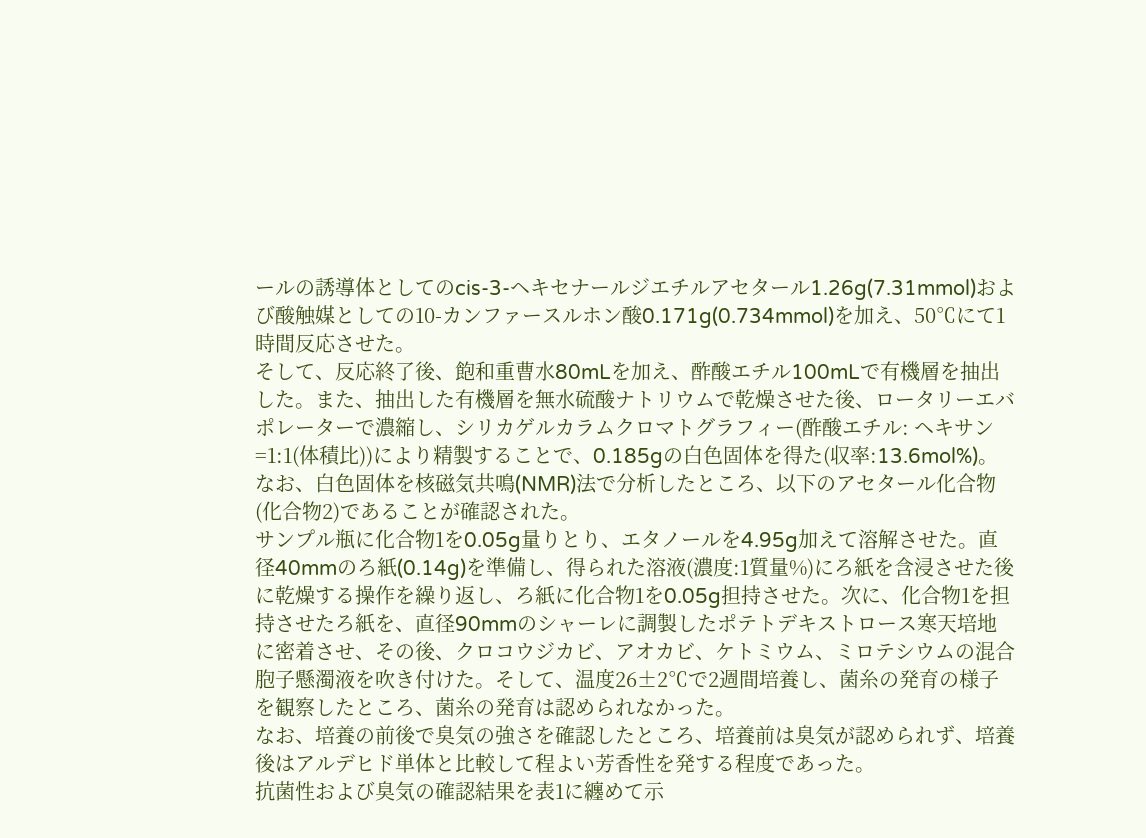ールの誘導体としてのcis-3-ヘキセナールジエチルアセタール1.26g(7.31mmol)および酸触媒としての10-カンファースルホン酸0.171g(0.734mmol)を加え、50℃にて1時間反応させた。
そして、反応終了後、飽和重曹水80mLを加え、酢酸エチル100mLで有機層を抽出した。また、抽出した有機層を無水硫酸ナトリウムで乾燥させた後、ロータリーエバポレーターで濃縮し、シリカゲルカラムクロマトグラフィー(酢酸エチル: ヘキサン=1:1(体積比))により精製することで、0.185gの白色固体を得た(収率:13.6mol%)。
なお、白色固体を核磁気共鳴(NMR)法で分析したところ、以下のアセタール化合物(化合物2)であることが確認された。
サンプル瓶に化合物1を0.05g量りとり、エタノールを4.95g加えて溶解させた。直径40mmのろ紙(0.14g)を準備し、得られた溶液(濃度:1質量%)にろ紙を含浸させた後に乾燥する操作を繰り返し、ろ紙に化合物1を0.05g担持させた。次に、化合物1を担持させたろ紙を、直径90mmのシャーレに調製したポテトデキストロース寒天培地に密着させ、その後、クロコウジカビ、アオカビ、ケトミウム、ミロテシウムの混合胞子懸濁液を吹き付けた。そして、温度26±2℃で2週間培養し、菌糸の発育の様子を観察したところ、菌糸の発育は認められなかった。
なお、培養の前後で臭気の強さを確認したところ、培養前は臭気が認められず、培養後はアルデヒド単体と比較して程よい芳香性を発する程度であった。
抗菌性および臭気の確認結果を表1に纏めて示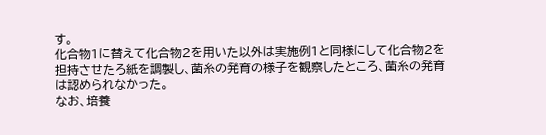す。
化合物1に替えて化合物2を用いた以外は実施例1と同様にして化合物2を担持させたろ紙を調製し、菌糸の発育の様子を観察したところ、菌糸の発育は認められなかった。
なお、培養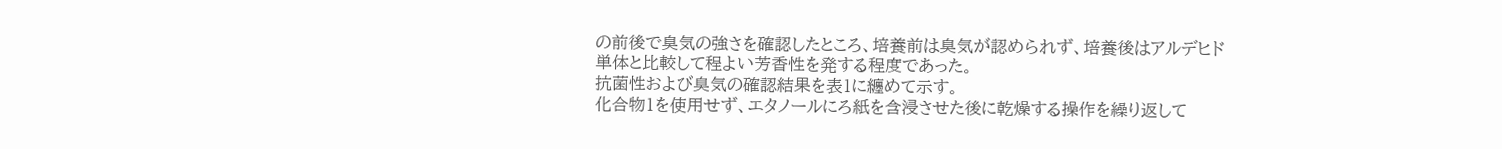の前後で臭気の強さを確認したところ、培養前は臭気が認められず、培養後はアルデヒド単体と比較して程よい芳香性を発する程度であった。
抗菌性および臭気の確認結果を表1に纏めて示す。
化合物1を使用せず、エタノールにろ紙を含浸させた後に乾燥する操作を繰り返して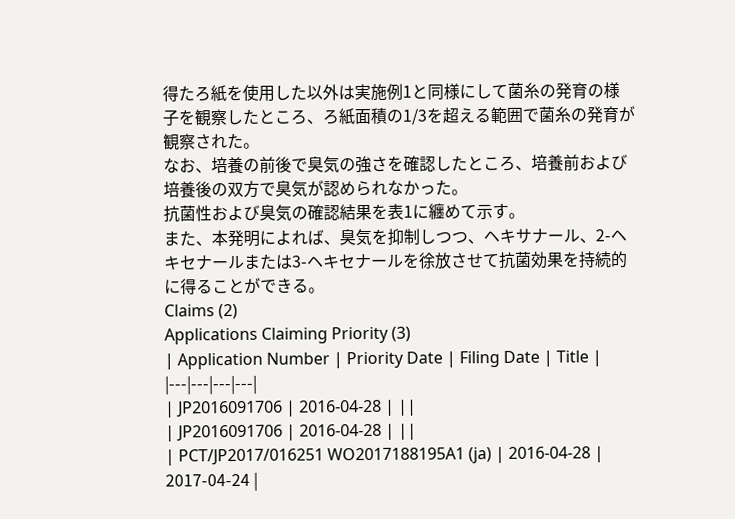得たろ紙を使用した以外は実施例1と同様にして菌糸の発育の様子を観察したところ、ろ紙面積の1/3を超える範囲で菌糸の発育が観察された。
なお、培養の前後で臭気の強さを確認したところ、培養前および培養後の双方で臭気が認められなかった。
抗菌性および臭気の確認結果を表1に纏めて示す。
また、本発明によれば、臭気を抑制しつつ、ヘキサナール、2-ヘキセナールまたは3-ヘキセナールを徐放させて抗菌効果を持続的に得ることができる。
Claims (2)
Applications Claiming Priority (3)
| Application Number | Priority Date | Filing Date | Title |
|---|---|---|---|
| JP2016091706 | 2016-04-28 | ||
| JP2016091706 | 2016-04-28 | ||
| PCT/JP2017/016251 WO2017188195A1 (ja) | 2016-04-28 | 2017-04-24 |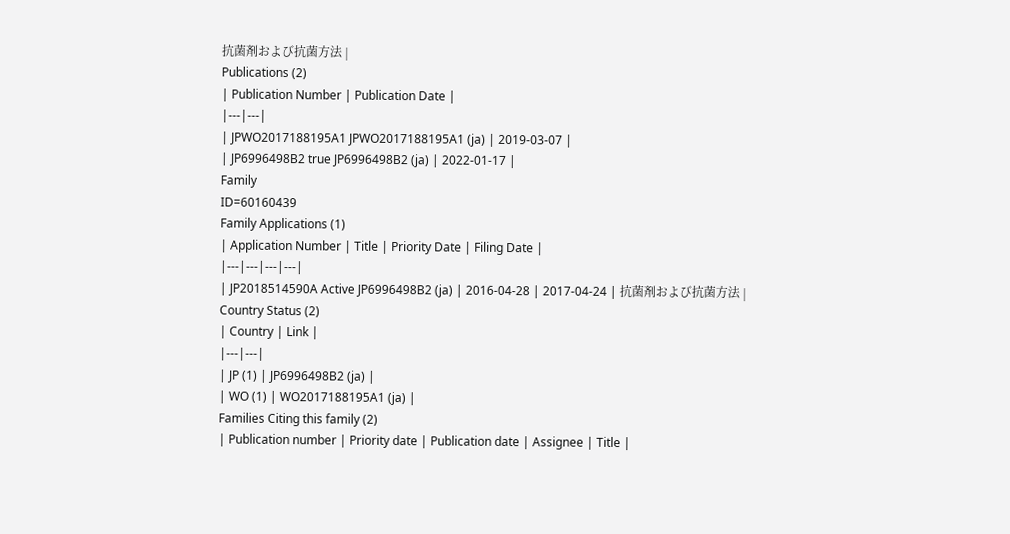抗菌剤および抗菌方法 |
Publications (2)
| Publication Number | Publication Date |
|---|---|
| JPWO2017188195A1 JPWO2017188195A1 (ja) | 2019-03-07 |
| JP6996498B2 true JP6996498B2 (ja) | 2022-01-17 |
Family
ID=60160439
Family Applications (1)
| Application Number | Title | Priority Date | Filing Date |
|---|---|---|---|
| JP2018514590A Active JP6996498B2 (ja) | 2016-04-28 | 2017-04-24 | 抗菌剤および抗菌方法 |
Country Status (2)
| Country | Link |
|---|---|
| JP (1) | JP6996498B2 (ja) |
| WO (1) | WO2017188195A1 (ja) |
Families Citing this family (2)
| Publication number | Priority date | Publication date | Assignee | Title |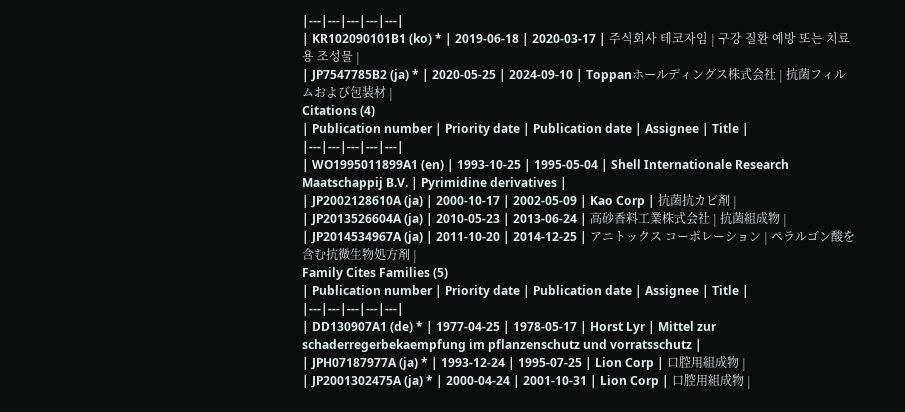|---|---|---|---|---|
| KR102090101B1 (ko) * | 2019-06-18 | 2020-03-17 | 주식회사 테코자임 | 구강 질환 예방 또는 치료용 조성물 |
| JP7547785B2 (ja) * | 2020-05-25 | 2024-09-10 | Toppanホールディングス株式会社 | 抗菌フィルムおよび包装材 |
Citations (4)
| Publication number | Priority date | Publication date | Assignee | Title |
|---|---|---|---|---|
| WO1995011899A1 (en) | 1993-10-25 | 1995-05-04 | Shell Internationale Research Maatschappij B.V. | Pyrimidine derivatives |
| JP2002128610A (ja) | 2000-10-17 | 2002-05-09 | Kao Corp | 抗菌抗カビ剤 |
| JP2013526604A (ja) | 2010-05-23 | 2013-06-24 | 高砂香料工業株式会社 | 抗菌組成物 |
| JP2014534967A (ja) | 2011-10-20 | 2014-12-25 | アニトックス コーポレーション | ペラルゴン酸を含む抗微生物処方剤 |
Family Cites Families (5)
| Publication number | Priority date | Publication date | Assignee | Title |
|---|---|---|---|---|
| DD130907A1 (de) * | 1977-04-25 | 1978-05-17 | Horst Lyr | Mittel zur schaderregerbekaempfung im pflanzenschutz und vorratsschutz |
| JPH07187977A (ja) * | 1993-12-24 | 1995-07-25 | Lion Corp | 口腔用組成物 |
| JP2001302475A (ja) * | 2000-04-24 | 2001-10-31 | Lion Corp | 口腔用組成物 |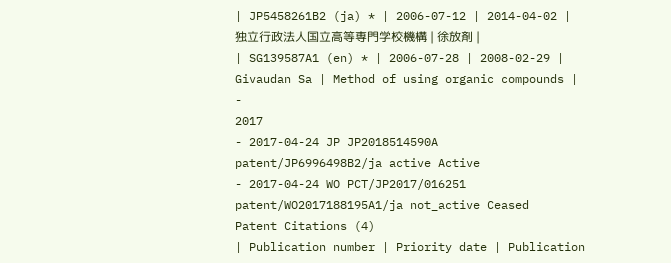| JP5458261B2 (ja) * | 2006-07-12 | 2014-04-02 | 独立行政法人国立高等専門学校機構 | 徐放剤 |
| SG139587A1 (en) * | 2006-07-28 | 2008-02-29 | Givaudan Sa | Method of using organic compounds |
-
2017
- 2017-04-24 JP JP2018514590A patent/JP6996498B2/ja active Active
- 2017-04-24 WO PCT/JP2017/016251 patent/WO2017188195A1/ja not_active Ceased
Patent Citations (4)
| Publication number | Priority date | Publication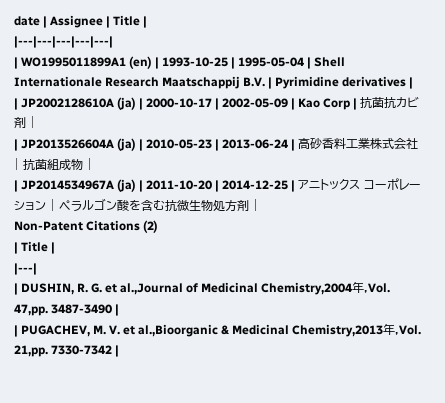date | Assignee | Title |
|---|---|---|---|---|
| WO1995011899A1 (en) | 1993-10-25 | 1995-05-04 | Shell Internationale Research Maatschappij B.V. | Pyrimidine derivatives |
| JP2002128610A (ja) | 2000-10-17 | 2002-05-09 | Kao Corp | 抗菌抗カビ剤 |
| JP2013526604A (ja) | 2010-05-23 | 2013-06-24 | 高砂香料工業株式会社 | 抗菌組成物 |
| JP2014534967A (ja) | 2011-10-20 | 2014-12-25 | アニトックス コーポレーション | ペラルゴン酸を含む抗微生物処方剤 |
Non-Patent Citations (2)
| Title |
|---|
| DUSHIN, R. G. et al.,Journal of Medicinal Chemistry,2004年,Vol. 47,pp. 3487-3490 |
| PUGACHEV, M. V. et al.,Bioorganic & Medicinal Chemistry,2013年,Vol. 21,pp. 7330-7342 |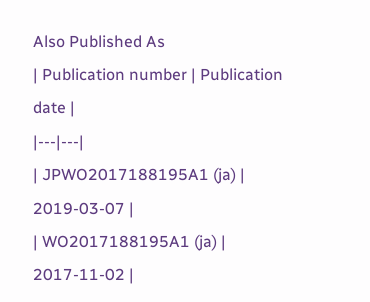Also Published As
| Publication number | Publication date |
|---|---|
| JPWO2017188195A1 (ja) | 2019-03-07 |
| WO2017188195A1 (ja) | 2017-11-02 |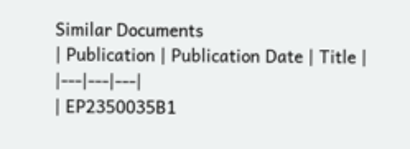Similar Documents
| Publication | Publication Date | Title |
|---|---|---|
| EP2350035B1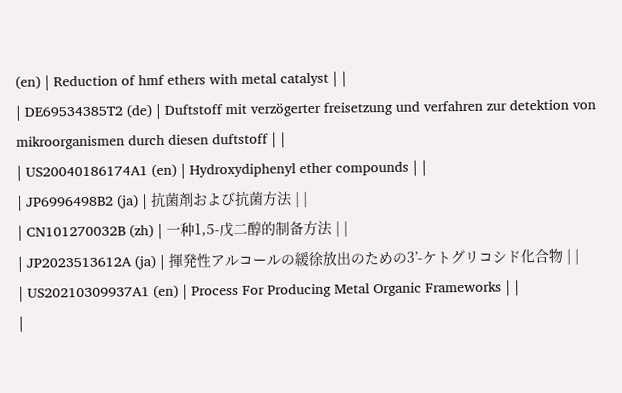(en) | Reduction of hmf ethers with metal catalyst | |
| DE69534385T2 (de) | Duftstoff mit verzögerter freisetzung und verfahren zur detektion von mikroorganismen durch diesen duftstoff | |
| US20040186174A1 (en) | Hydroxydiphenyl ether compounds | |
| JP6996498B2 (ja) | 抗菌剤および抗菌方法 | |
| CN101270032B (zh) | 一种1,5-戊二醇的制备方法 | |
| JP2023513612A (ja) | 揮発性アルコールの緩徐放出のための3’-ケトグリコシド化合物 | |
| US20210309937A1 (en) | Process For Producing Metal Organic Frameworks | |
|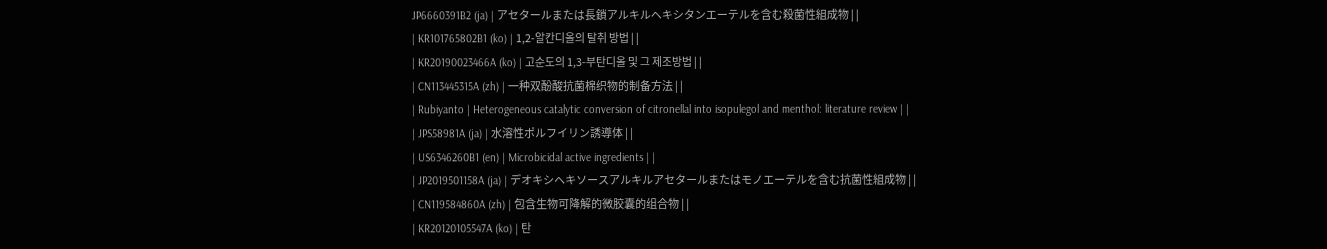JP6660391B2 (ja) | アセタールまたは長鎖アルキルヘキシタンエーテルを含む殺菌性組成物 | |
| KR101765802B1 (ko) | 1,2-알칸디올의 탈취 방법 | |
| KR20190023466A (ko) | 고순도의 1,3-부탄디올 및 그 제조방법 | |
| CN113445315A (zh) | 一种双酚酸抗菌棉织物的制备方法 | |
| Rubiyanto | Heterogeneous catalytic conversion of citronellal into isopulegol and menthol: literature review | |
| JPS58981A (ja) | 水溶性ポルフイリン誘導体 | |
| US6346260B1 (en) | Microbicidal active ingredients | |
| JP2019501158A (ja) | デオキシヘキソースアルキルアセタールまたはモノエーテルを含む抗菌性組成物 | |
| CN119584860A (zh) | 包含生物可降解的微胶囊的组合物 | |
| KR20120105547A (ko) | 탄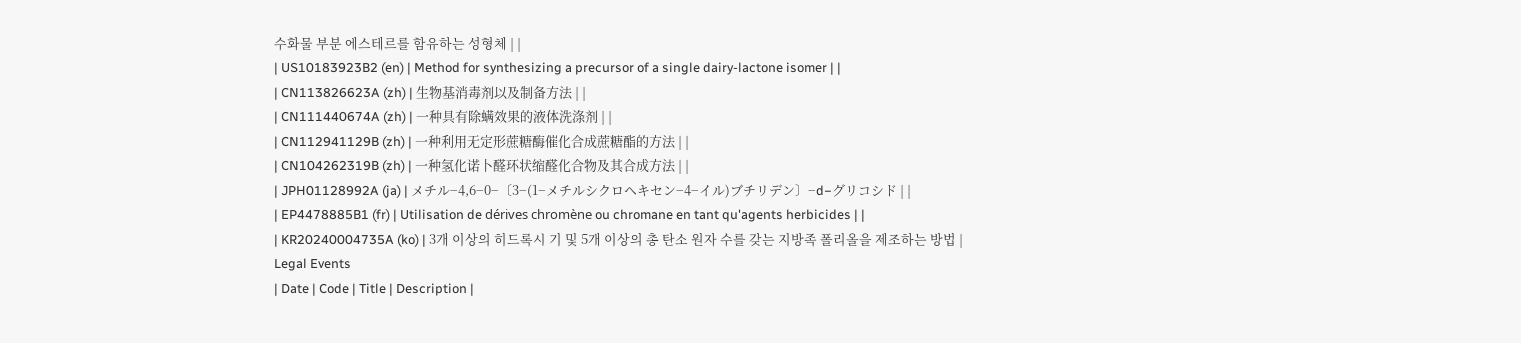수화물 부분 에스테르를 함유하는 성형체 | |
| US10183923B2 (en) | Method for synthesizing a precursor of a single dairy-lactone isomer | |
| CN113826623A (zh) | 生物基消毒剂以及制备方法 | |
| CN111440674A (zh) | 一种具有除螨效果的液体洗涤剂 | |
| CN112941129B (zh) | 一种利用无定形蔗糖酶催化合成蔗糖酯的方法 | |
| CN104262319B (zh) | 一种氢化诺卜醛环状缩醛化合物及其合成方法 | |
| JPH01128992A (ja) | メチル−4,6−0−〔3−(1−メチルシクロヘキセン−4−イル)ブチリデン〕−d−グリコシド | |
| EP4478885B1 (fr) | Utilisation de dérives chromène ou chromane en tant qu'agents herbicides | |
| KR20240004735A (ko) | 3개 이상의 히드록시 기 및 5개 이상의 총 탄소 원자 수를 갖는 지방족 폴리올을 제조하는 방법 |
Legal Events
| Date | Code | Title | Description |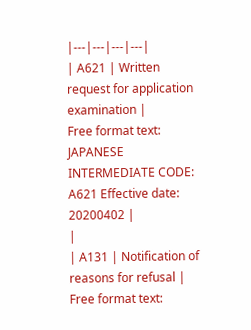|---|---|---|---|
| A621 | Written request for application examination |
Free format text: JAPANESE INTERMEDIATE CODE: A621 Effective date: 20200402 |
|
| A131 | Notification of reasons for refusal |
Free format text: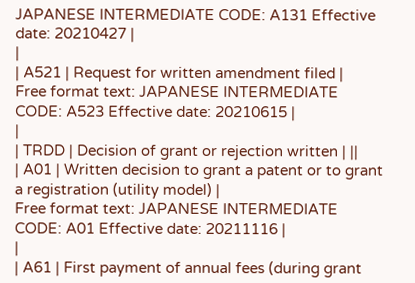JAPANESE INTERMEDIATE CODE: A131 Effective date: 20210427 |
|
| A521 | Request for written amendment filed |
Free format text: JAPANESE INTERMEDIATE CODE: A523 Effective date: 20210615 |
|
| TRDD | Decision of grant or rejection written | ||
| A01 | Written decision to grant a patent or to grant a registration (utility model) |
Free format text: JAPANESE INTERMEDIATE CODE: A01 Effective date: 20211116 |
|
| A61 | First payment of annual fees (during grant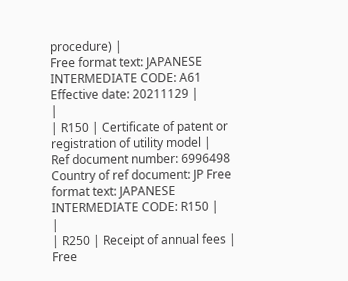procedure) |
Free format text: JAPANESE INTERMEDIATE CODE: A61 Effective date: 20211129 |
|
| R150 | Certificate of patent or registration of utility model |
Ref document number: 6996498 Country of ref document: JP Free format text: JAPANESE INTERMEDIATE CODE: R150 |
|
| R250 | Receipt of annual fees |
Free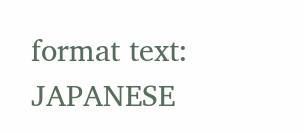format text: JAPANESE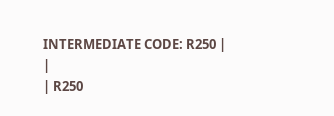INTERMEDIATE CODE: R250 |
|
| R250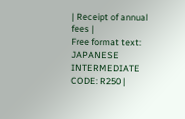| Receipt of annual fees |
Free format text: JAPANESE INTERMEDIATE CODE: R250 |